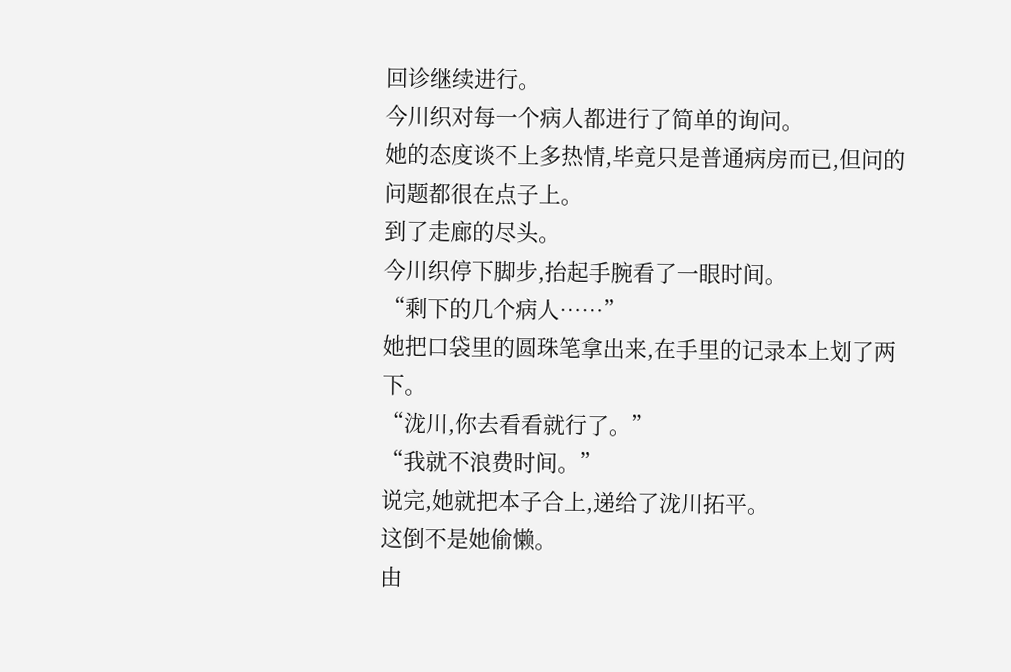回诊继续进行。
今川织对每一个病人都进行了简单的询问。
她的态度谈不上多热情,毕竟只是普通病房而已,但问的问题都很在点子上。
到了走廊的尽头。
今川织停下脚步,抬起手腕看了一眼时间。
“剩下的几个病人……”
她把口袋里的圆珠笔拿出来,在手里的记录本上划了两下。
“泷川,你去看看就行了。”
“我就不浪费时间。”
说完,她就把本子合上,递给了泷川拓平。
这倒不是她偷懒。
由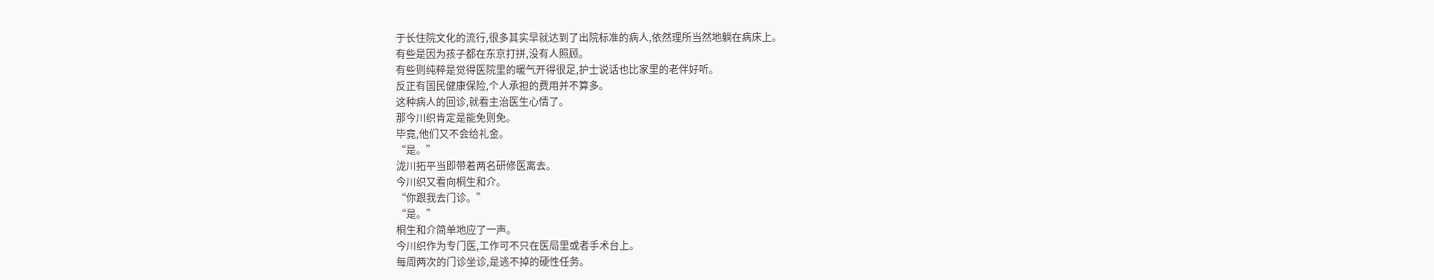于长住院文化的流行,很多其实早就达到了出院标准的病人,依然理所当然地躺在病床上。
有些是因为孩子都在东京打拼,没有人照顾。
有些则纯粹是觉得医院里的暖气开得很足,护士说话也比家里的老伴好听。
反正有国民健康保险,个人承担的费用并不算多。
这种病人的回诊,就看主治医生心情了。
那今川织肯定是能免则免。
毕竟,他们又不会给礼金。
“是。”
泷川拓平当即带着两名研修医离去。
今川织又看向桐生和介。
“你跟我去门诊。”
“是。”
桐生和介简单地应了一声。
今川织作为专门医,工作可不只在医局里或者手术台上。
每周两次的门诊坐诊,是逃不掉的硬性任务。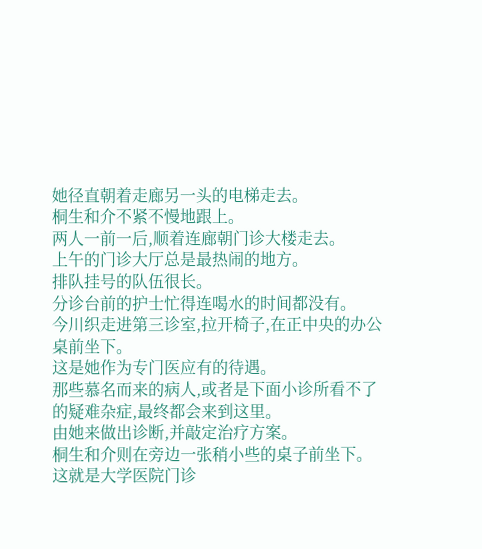她径直朝着走廊另一头的电梯走去。
桐生和介不紧不慢地跟上。
两人一前一后,顺着连廊朝门诊大楼走去。
上午的门诊大厅总是最热闹的地方。
排队挂号的队伍很长。
分诊台前的护士忙得连喝水的时间都没有。
今川织走进第三诊室,拉开椅子,在正中央的办公桌前坐下。
这是她作为专门医应有的待遇。
那些慕名而来的病人,或者是下面小诊所看不了的疑难杂症,最终都会来到这里。
由她来做出诊断,并敲定治疗方案。
桐生和介则在旁边一张稍小些的桌子前坐下。
这就是大学医院门诊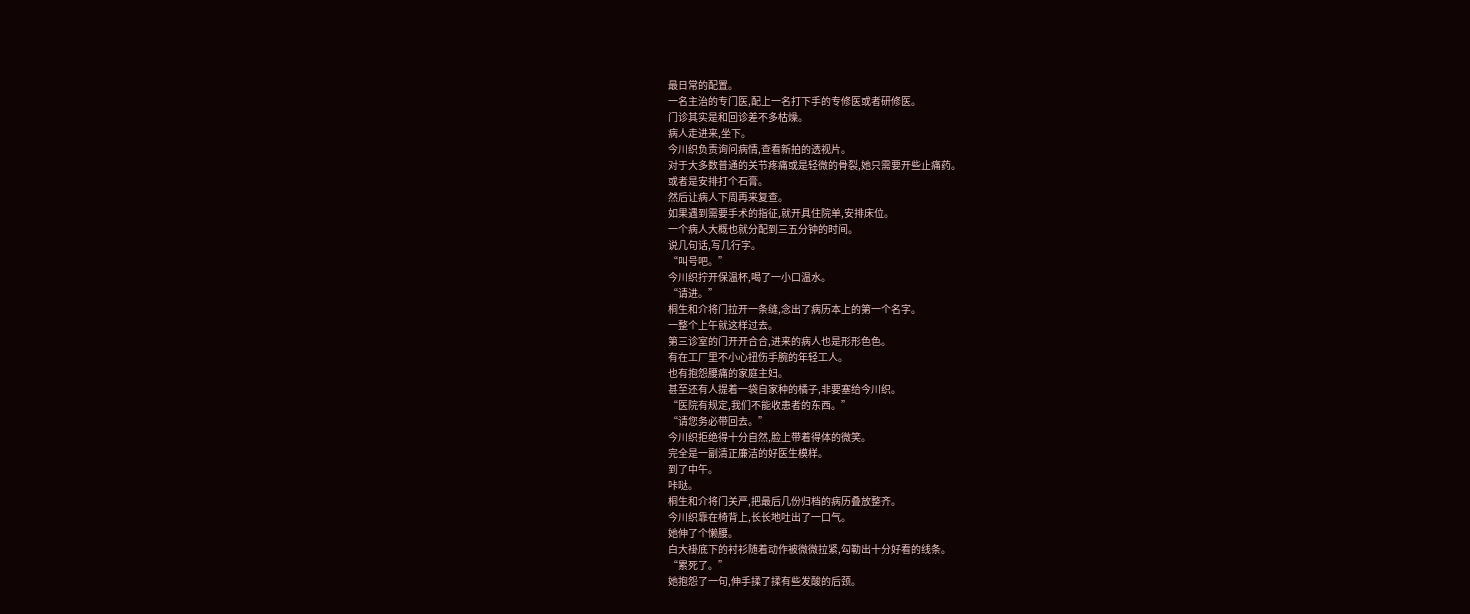最日常的配置。
一名主治的专门医,配上一名打下手的专修医或者研修医。
门诊其实是和回诊差不多枯燥。
病人走进来,坐下。
今川织负责询问病情,查看新拍的透视片。
对于大多数普通的关节疼痛或是轻微的骨裂,她只需要开些止痛药。
或者是安排打个石膏。
然后让病人下周再来复查。
如果遇到需要手术的指征,就开具住院单,安排床位。
一个病人大概也就分配到三五分钟的时间。
说几句话,写几行字。
“叫号吧。”
今川织拧开保温杯,喝了一小口温水。
“请进。”
桐生和介将门拉开一条缝,念出了病历本上的第一个名字。
一整个上午就这样过去。
第三诊室的门开开合合,进来的病人也是形形色色。
有在工厂里不小心扭伤手腕的年轻工人。
也有抱怨腰痛的家庭主妇。
甚至还有人提着一袋自家种的橘子,非要塞给今川织。
“医院有规定,我们不能收患者的东西。”
“请您务必带回去。”
今川织拒绝得十分自然,脸上带着得体的微笑。
完全是一副清正廉洁的好医生模样。
到了中午。
咔哒。
桐生和介将门关严,把最后几份归档的病历叠放整齐。
今川织靠在椅背上,长长地吐出了一口气。
她伸了个懒腰。
白大褂底下的衬衫随着动作被微微拉紧,勾勒出十分好看的线条。
“累死了。”
她抱怨了一句,伸手揉了揉有些发酸的后颈。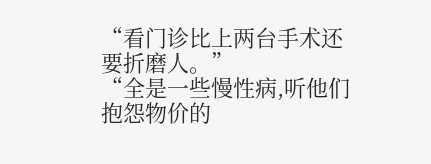“看门诊比上两台手术还要折磨人。”
“全是一些慢性病,听他们抱怨物价的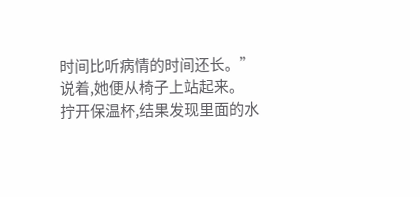时间比听病情的时间还长。”
说着,她便从椅子上站起来。
拧开保温杯,结果发现里面的水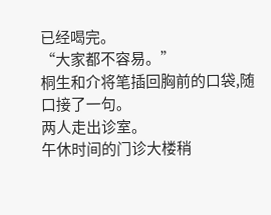已经喝完。
“大家都不容易。”
桐生和介将笔插回胸前的口袋,随口接了一句。
两人走出诊室。
午休时间的门诊大楼稍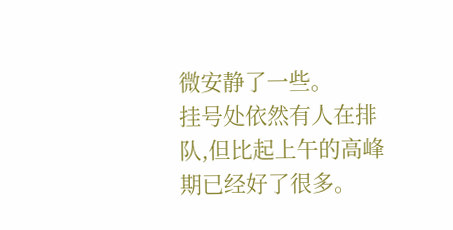微安静了一些。
挂号处依然有人在排队,但比起上午的高峰期已经好了很多。